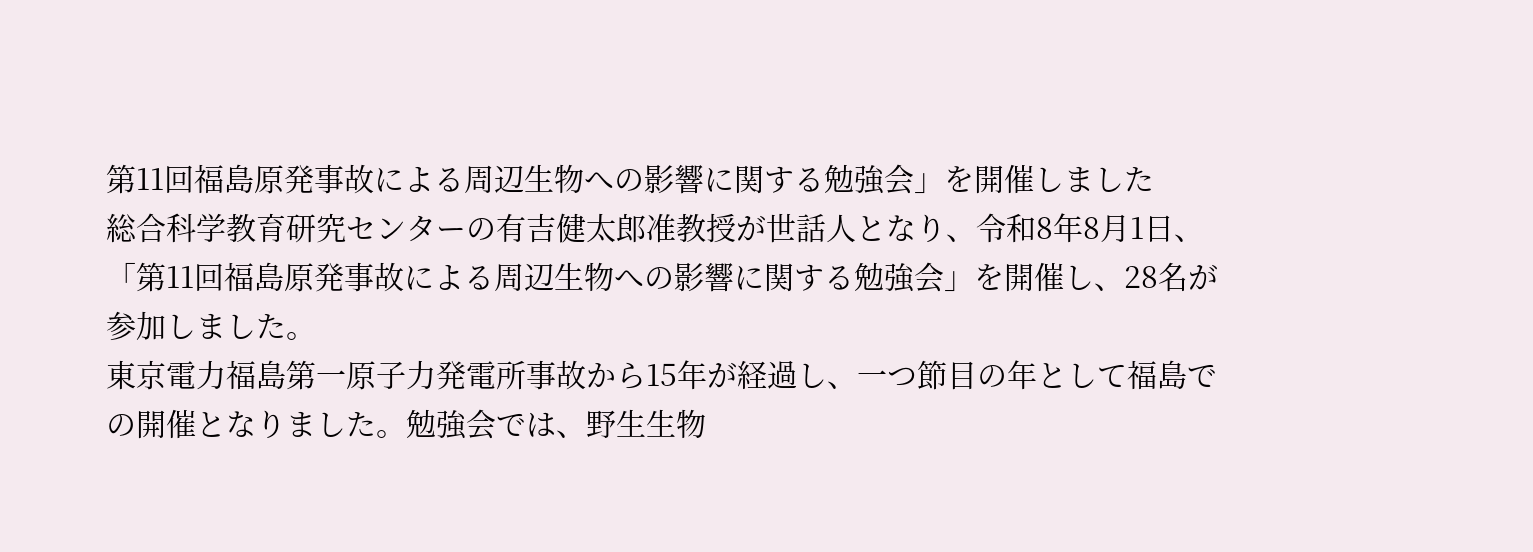第11回福島原発事故による周辺生物への影響に関する勉強会」を開催しました
総合科学教育研究センターの有吉健太郎准教授が世話人となり、令和8年8月1日、「第11回福島原発事故による周辺生物への影響に関する勉強会」を開催し、28名が参加しました。
東京電力福島第一原子力発電所事故から15年が経過し、一つ節目の年として福島での開催となりました。勉強会では、野生生物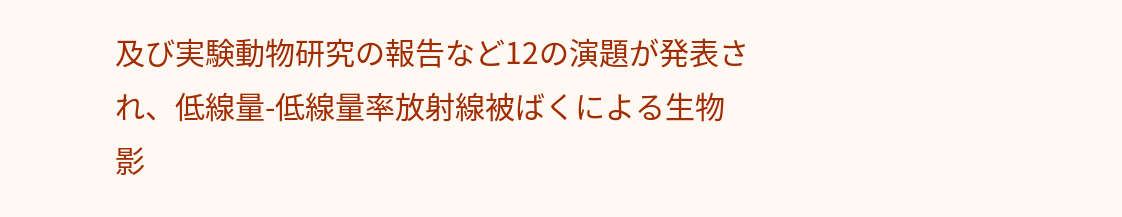及び実験動物研究の報告など12の演題が発表され、低線量-低線量率放射線被ばくによる生物影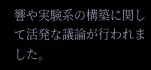響や実験系の構築に関して活発な議論が行われました。